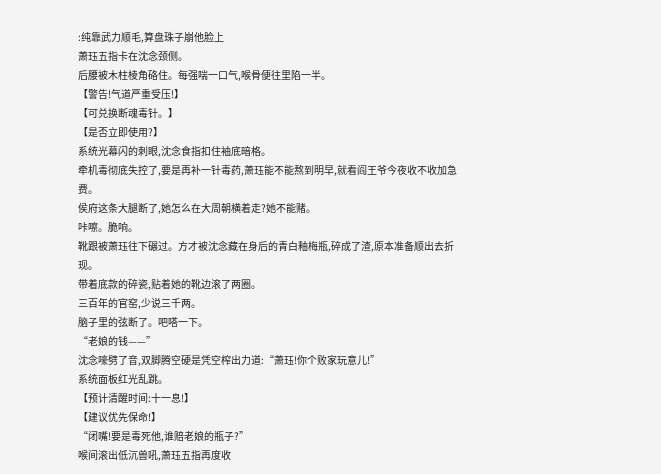:纯靠武力顺毛,算盘珠子崩他脸上
萧珏五指卡在沈念颈侧。
后腰被木柱棱角硌住。每强喘一口气,喉骨便往里陷一半。
【警告!气道严重受压!】
【可兑换断魂毒针。】
【是否立即使用?】
系统光幕闪的刺眼,沈念食指扣住袖底暗格。
牵机毒彻底失控了,要是再补一针毒药,萧珏能不能熬到明早,就看阎王爷今夜收不收加急费。
侯府这条大腿断了,她怎么在大周朝横着走?她不能赌。
咔嚓。脆响。
靴跟被萧珏往下碾过。方才被沈念藏在身后的青白釉梅瓶,碎成了渣,原本准备顺出去折现。
带着底款的碎瓷,贴着她的靴边滚了两圈。
三百年的官窑,少说三千两。
脑子里的弦断了。吧嗒一下。
“老娘的钱——”
沈念嚎劈了音,双脚腾空硬是凭空榨出力道:“萧珏!你个败家玩意儿!”
系统面板红光乱跳。
【预计清醒时间:十一息!】
【建议优先保命!】
“闭嘴!要是毒死他,谁赔老娘的瓶子?”
喉间滚出低沉兽吼,萧珏五指再度收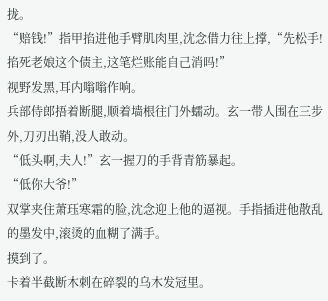拢。
“赔钱!”指甲掐进他手臂肌肉里,沈念借力往上撑,“先松手!掐死老娘这个债主,这笔烂账能自己消吗!”
视野发黑,耳内嗡嗡作响。
兵部侍郎捂着断腿,顺着墙根往门外蠕动。玄一带人围在三步外,刀刃出鞘,没人敢动。
“低头啊,夫人!”玄一握刀的手背青筋暴起。
“低你大爷!”
双掌夹住萧珏寒霜的脸,沈念迎上他的逼视。手指插进他散乱的墨发中,滚烫的血糊了满手。
摸到了。
卡着半截断木刺在碎裂的乌木发冠里。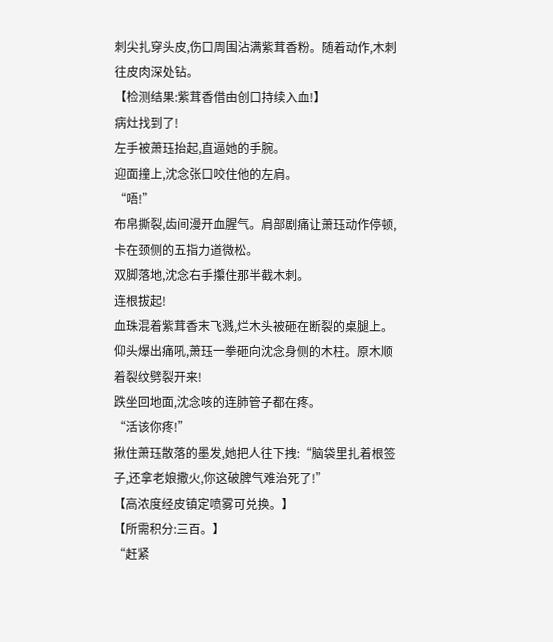刺尖扎穿头皮,伤口周围沾满紫茸香粉。随着动作,木刺往皮肉深处钻。
【检测结果:紫茸香借由创口持续入血!】
病灶找到了!
左手被萧珏抬起,直逼她的手腕。
迎面撞上,沈念张口咬住他的左肩。
“唔!”
布帛撕裂,齿间漫开血腥气。肩部剧痛让萧珏动作停顿,卡在颈侧的五指力道微松。
双脚落地,沈念右手攥住那半截木刺。
连根拔起!
血珠混着紫茸香末飞溅,烂木头被砸在断裂的桌腿上。
仰头爆出痛吼,萧珏一拳砸向沈念身侧的木柱。原木顺着裂纹劈裂开来!
跌坐回地面,沈念咳的连肺管子都在疼。
“活该你疼!”
揪住萧珏散落的墨发,她把人往下拽:“脑袋里扎着根签子,还拿老娘撒火,你这破脾气难治死了!”
【高浓度经皮镇定喷雾可兑换。】
【所需积分:三百。】
“赶紧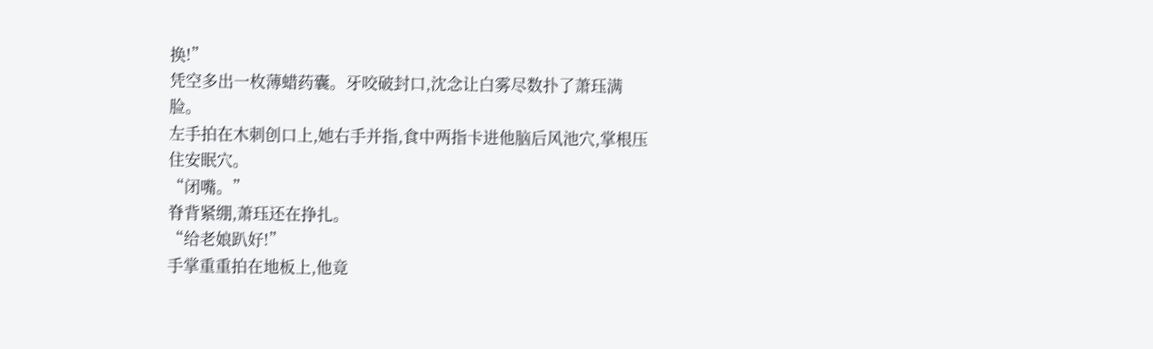换!”
凭空多出一枚薄蜡药囊。牙咬破封口,沈念让白雾尽数扑了萧珏满脸。
左手拍在木刺创口上,她右手并指,食中两指卡进他脑后风池穴,掌根压住安眠穴。
“闭嘴。”
脊背紧绷,萧珏还在挣扎。
“给老娘趴好!”
手掌重重拍在地板上,他竟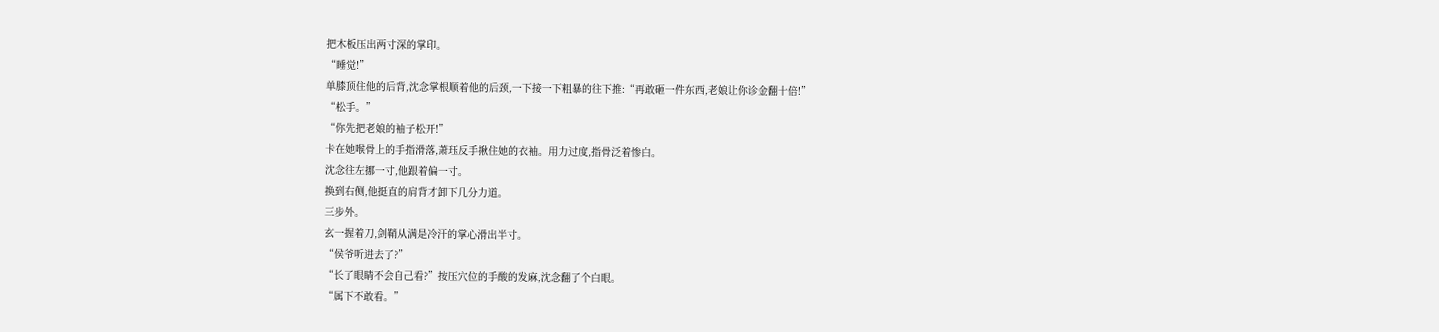把木板压出两寸深的掌印。
“睡觉!”
单膝顶住他的后背,沈念掌根顺着他的后颈,一下接一下粗暴的往下推:“再敢砸一件东西,老娘让你诊金翻十倍!”
“松手。”
“你先把老娘的袖子松开!”
卡在她喉骨上的手指滑落,萧珏反手揪住她的衣袖。用力过度,指骨泛着惨白。
沈念往左挪一寸,他跟着偏一寸。
换到右侧,他挺直的肩背才卸下几分力道。
三步外。
玄一握着刀,剑鞘从满是冷汗的掌心滑出半寸。
“侯爷听进去了?”
“长了眼睛不会自己看?”按压穴位的手酸的发麻,沈念翻了个白眼。
“属下不敢看。”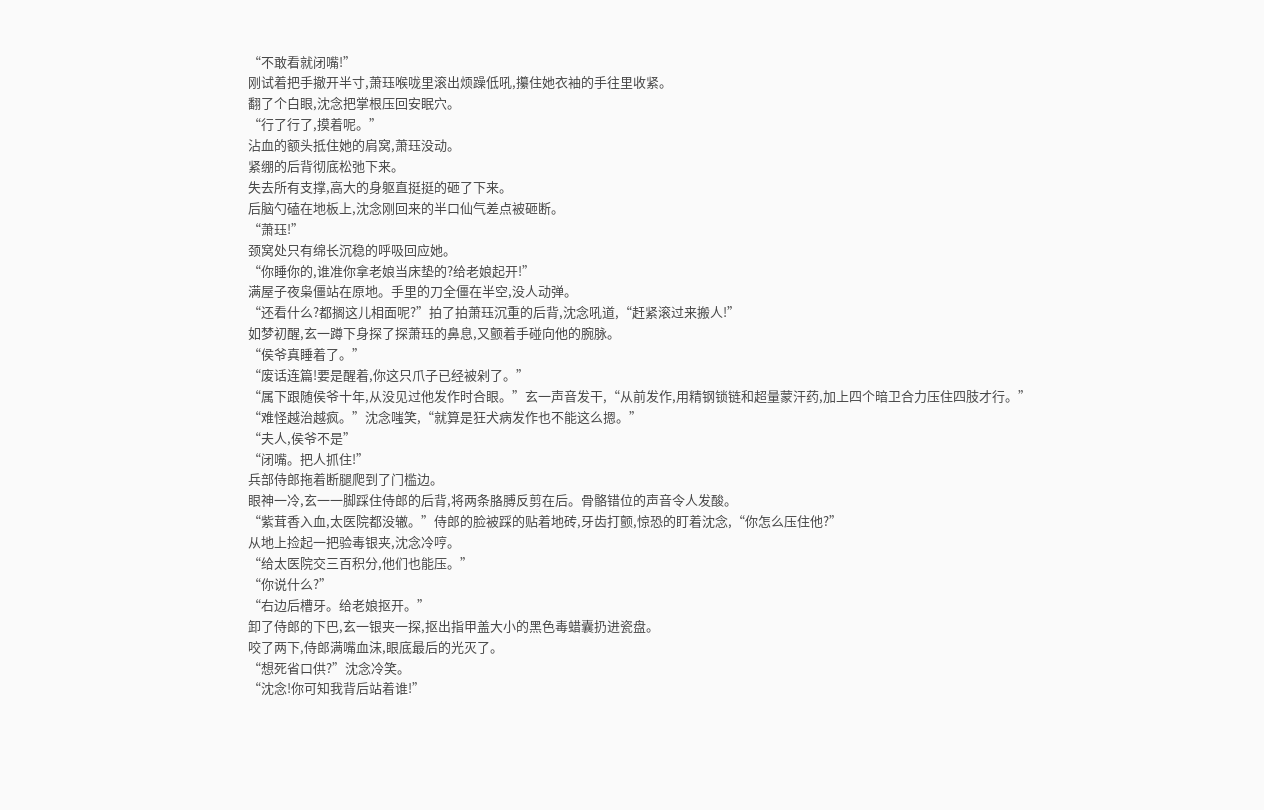“不敢看就闭嘴!”
刚试着把手撤开半寸,萧珏喉咙里滚出烦躁低吼,攥住她衣袖的手往里收紧。
翻了个白眼,沈念把掌根压回安眠穴。
“行了行了,摸着呢。”
沾血的额头抵住她的肩窝,萧珏没动。
紧绷的后背彻底松弛下来。
失去所有支撑,高大的身躯直挺挺的砸了下来。
后脑勺磕在地板上,沈念刚回来的半口仙气差点被砸断。
“萧珏!”
颈窝处只有绵长沉稳的呼吸回应她。
“你睡你的,谁准你拿老娘当床垫的?给老娘起开!”
满屋子夜枭僵站在原地。手里的刀全僵在半空,没人动弹。
“还看什么?都搁这儿相面呢?”拍了拍萧珏沉重的后背,沈念吼道,“赶紧滚过来搬人!”
如梦初醒,玄一蹲下身探了探萧珏的鼻息,又颤着手碰向他的腕脉。
“侯爷真睡着了。”
“废话连篇!要是醒着,你这只爪子已经被剁了。”
“属下跟随侯爷十年,从没见过他发作时合眼。”玄一声音发干,“从前发作,用精钢锁链和超量蒙汗药,加上四个暗卫合力压住四肢才行。”
“难怪越治越疯。”沈念嗤笑,“就算是狂犬病发作也不能这么摁。”
“夫人,侯爷不是”
“闭嘴。把人抓住!”
兵部侍郎拖着断腿爬到了门槛边。
眼神一冷,玄一一脚踩住侍郎的后背,将两条胳膊反剪在后。骨骼错位的声音令人发酸。
“紫茸香入血,太医院都没辙。”侍郎的脸被踩的贴着地砖,牙齿打颤,惊恐的盯着沈念,“你怎么压住他?”
从地上捡起一把验毒银夹,沈念冷哼。
“给太医院交三百积分,他们也能压。”
“你说什么?”
“右边后槽牙。给老娘抠开。”
卸了侍郎的下巴,玄一银夹一探,抠出指甲盖大小的黑色毒蜡囊扔进瓷盘。
咬了两下,侍郎满嘴血沫,眼底最后的光灭了。
“想死省口供?”沈念冷笑。
“沈念!你可知我背后站着谁!”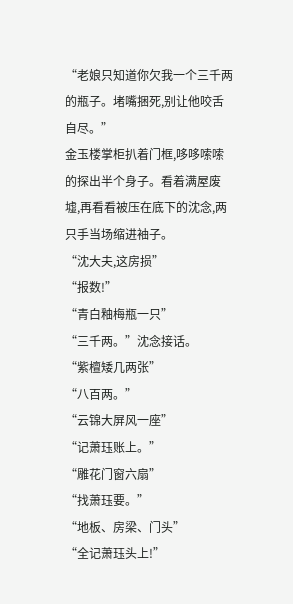“老娘只知道你欠我一个三千两的瓶子。堵嘴捆死,别让他咬舌自尽。”
金玉楼掌柜扒着门框,哆哆嗦嗦的探出半个身子。看着满屋废墟,再看看被压在底下的沈念,两只手当场缩进袖子。
“沈大夫,这房损”
“报数!”
“青白釉梅瓶一只”
“三千两。”沈念接话。
“紫檀矮几两张”
“八百两。”
“云锦大屏风一座”
“记萧珏账上。”
“雕花门窗六扇”
“找萧珏要。”
“地板、房梁、门头”
“全记萧珏头上!”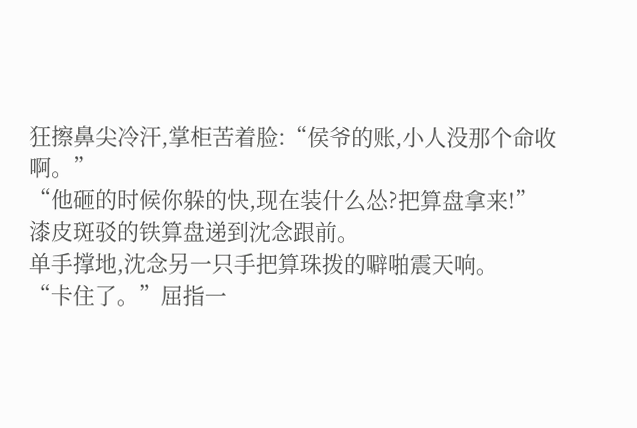狂擦鼻尖冷汗,掌柜苦着脸:“侯爷的账,小人没那个命收啊。”
“他砸的时候你躲的快,现在装什么怂?把算盘拿来!”
漆皮斑驳的铁算盘递到沈念跟前。
单手撑地,沈念另一只手把算珠拨的噼啪震天响。
“卡住了。”屈指一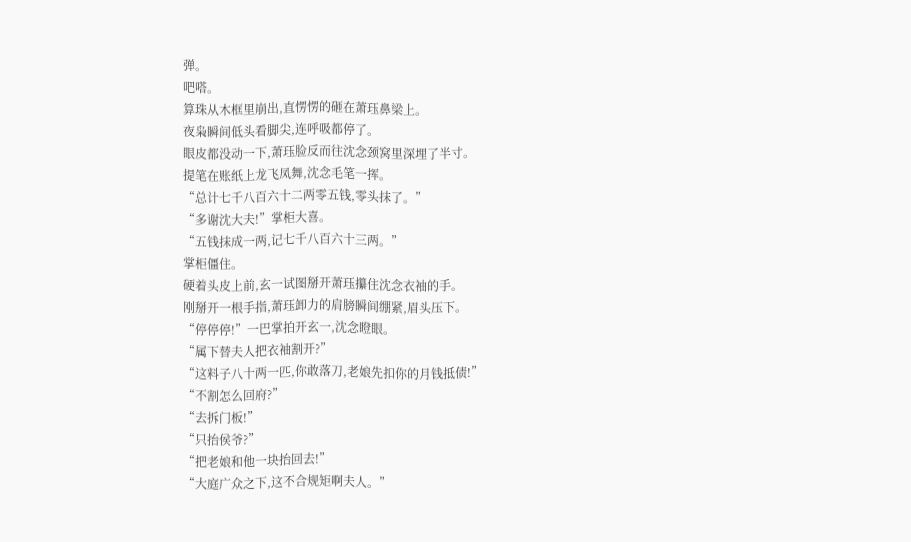弹。
吧嗒。
算珠从木框里崩出,直愣愣的砸在萧珏鼻梁上。
夜枭瞬间低头看脚尖,连呼吸都停了。
眼皮都没动一下,萧珏脸反而往沈念颈窝里深埋了半寸。
提笔在账纸上龙飞凤舞,沈念毛笔一挥。
“总计七千八百六十二两零五钱,零头抹了。”
“多谢沈大夫!”掌柜大喜。
“五钱抹成一两,记七千八百六十三两。”
掌柜僵住。
硬着头皮上前,玄一试图掰开萧珏攥住沈念衣袖的手。
刚掰开一根手指,萧珏卸力的肩膀瞬间绷紧,眉头压下。
“停停停!”一巴掌拍开玄一,沈念瞪眼。
“属下替夫人把衣袖割开?”
“这料子八十两一匹,你敢落刀,老娘先扣你的月钱抵债!”
“不割怎么回府?”
“去拆门板!”
“只抬侯爷?”
“把老娘和他一块抬回去!”
“大庭广众之下,这不合规矩啊夫人。”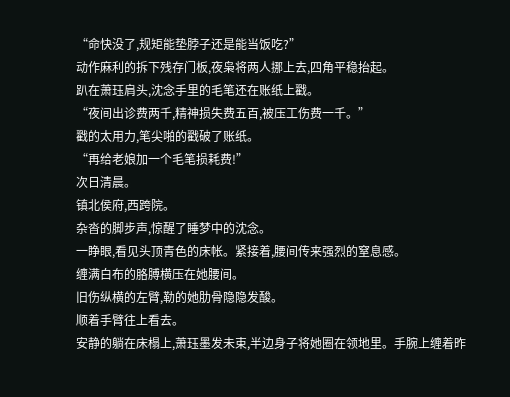“命快没了,规矩能垫脖子还是能当饭吃?”
动作麻利的拆下残存门板,夜枭将两人挪上去,四角平稳抬起。
趴在萧珏肩头,沈念手里的毛笔还在账纸上戳。
“夜间出诊费两千,精神损失费五百,被压工伤费一千。”
戳的太用力,笔尖啪的戳破了账纸。
“再给老娘加一个毛笔损耗费!”
次日清晨。
镇北侯府,西跨院。
杂沓的脚步声,惊醒了睡梦中的沈念。
一睁眼,看见头顶青色的床帐。紧接着,腰间传来强烈的窒息感。
缠满白布的胳膊横压在她腰间。
旧伤纵横的左臂,勒的她肋骨隐隐发酸。
顺着手臂往上看去。
安静的躺在床榻上,萧珏墨发未束,半边身子将她圈在领地里。手腕上缠着昨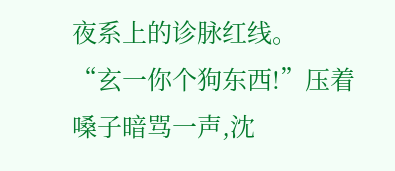夜系上的诊脉红线。
“玄一你个狗东西!”压着嗓子暗骂一声,沈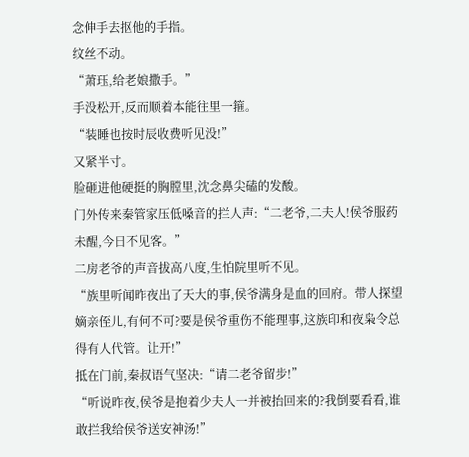念伸手去抠他的手指。
纹丝不动。
“萧珏,给老娘撒手。”
手没松开,反而顺着本能往里一箍。
“装睡也按时辰收费听见没!”
又紧半寸。
脸砸进他硬挺的胸膛里,沈念鼻尖磕的发酸。
门外传来秦管家压低嗓音的拦人声:“二老爷,二夫人!侯爷服药未醒,今日不见客。”
二房老爷的声音拔高八度,生怕院里听不见。
“族里听闻昨夜出了天大的事,侯爷满身是血的回府。带人探望嫡亲侄儿,有何不可?要是侯爷重伤不能理事,这族印和夜枭令总得有人代管。让开!”
抵在门前,秦叔语气坚决:“请二老爷留步!”
“听说昨夜,侯爷是抱着少夫人一并被抬回来的?我倒要看看,谁敢拦我给侯爷送安神汤!”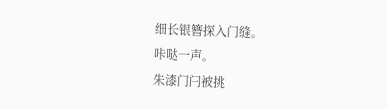细长银簪探入门缝。
咔哒一声。
朱漆门闩被挑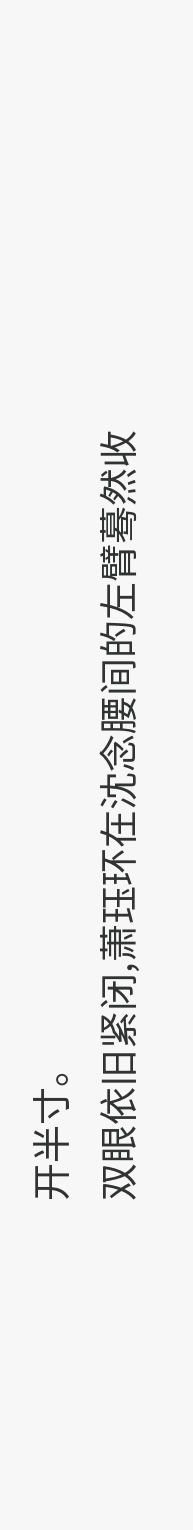开半寸。
双眼依旧紧闭,萧珏环在沈念腰间的左臂蓦然收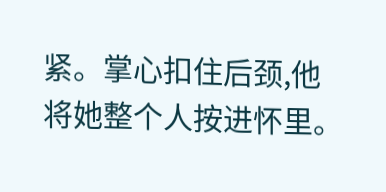紧。掌心扣住后颈,他将她整个人按进怀里。